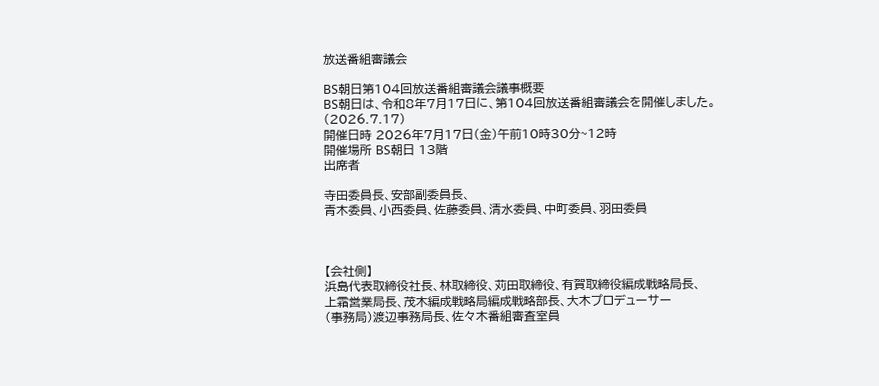放送番組審議会

BS朝日第104回放送番組審議会議事概要
BS朝日は、令和8年7月17日に、第104回放送番組審議会を開催しました。(2026.7.17)
開催日時 2026年7月17日(金)午前10時30分~12時
開催場所 BS朝日 13階
出席者

寺田委員長、安部副委員長、
青木委員、小西委員、佐藤委員、清水委員、中町委員、羽田委員



【会社側】
浜島代表取締役社長、林取締役、苅田取締役、有賀取締役編成戦略局長、
上霜営業局長、茂木編成戦略局編成戦略部長、大木プロデューサー
(事務局)渡辺事務局長、佐々木番組審査室員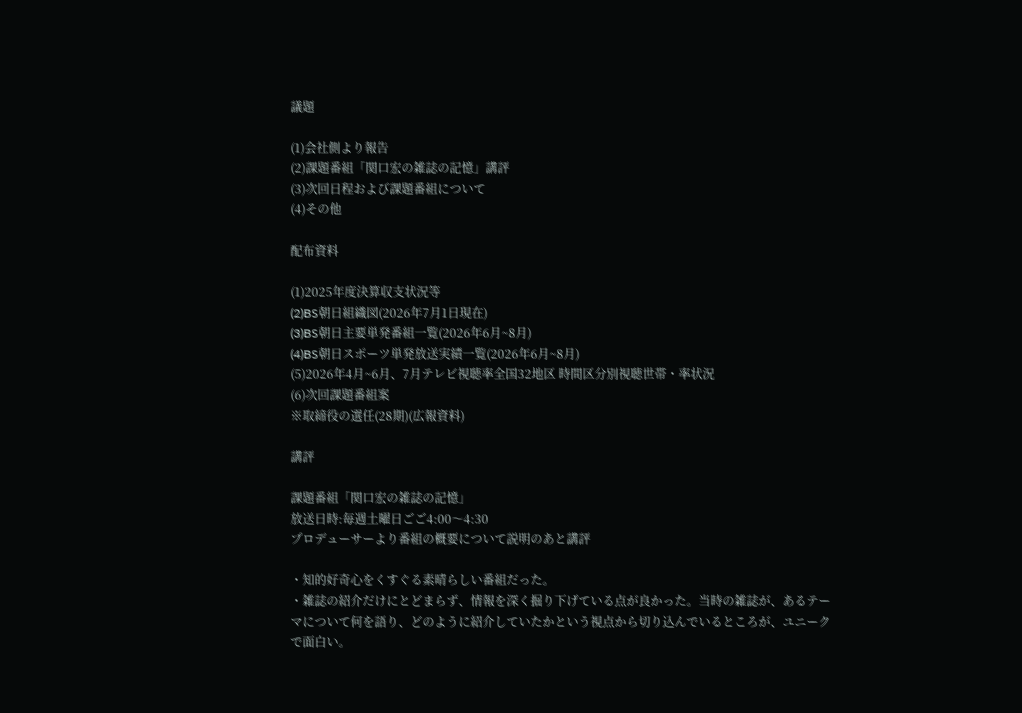議題

(1)会社側より報告
(2)課題番組「関口宏の雑誌の記憶」講評
(3)次回日程および課題番組について
(4)その他

配布資料

(1)2025年度決算収支状況等
(2)BS朝日組織図(2026年7月1日現在)
(3)BS朝日主要単発番組一覧(2026年6月~8月)
(4)BS朝日スポーツ単発放送実績一覧(2026年6月~8月)
(5)2026年4月~6月、7月テレビ視聴率全国32地区 時間区分別視聴世帯・率状況
(6)次回課題番組案
※取締役の選任(28期)(広報資料)

講評

課題番組「関口宏の雑誌の記憶」
放送日時:毎週土曜日ごご4:00〜4:30
プロデューサーより番組の概要について説明のあと講評

・知的好奇心をくすぐる素晴らしい番組だった。
・雑誌の紹介だけにとどまらず、情報を深く掘り下げている点が良かった。当時の雑誌が、あるテーマについて何を語り、どのように紹介していたかという視点から切り込んでいるところが、ユニークで面白い。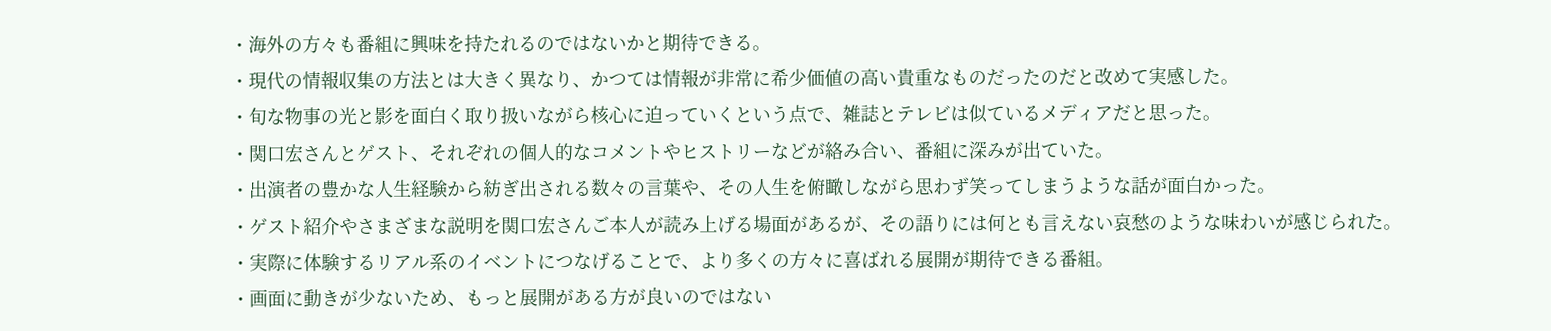・海外の方々も番組に興味を持たれるのではないかと期待できる。
・現代の情報収集の方法とは大きく異なり、かつては情報が非常に希少価値の高い貴重なものだったのだと改めて実感した。
・旬な物事の光と影を面白く取り扱いながら核心に迫っていくという点で、雑誌とテレビは似ているメディアだと思った。
・関口宏さんとゲスト、それぞれの個人的なコメントやヒストリーなどが絡み合い、番組に深みが出ていた。
・出演者の豊かな人生経験から紡ぎ出される数々の言葉や、その人生を俯瞰しながら思わず笑ってしまうような話が面白かった。
・ゲスト紹介やさまざまな説明を関口宏さんご本人が読み上げる場面があるが、その語りには何とも言えない哀愁のような味わいが感じられた。
・実際に体験するリアル系のイベントにつなげることで、より多くの方々に喜ばれる展開が期待できる番組。
・画面に動きが少ないため、もっと展開がある方が良いのではない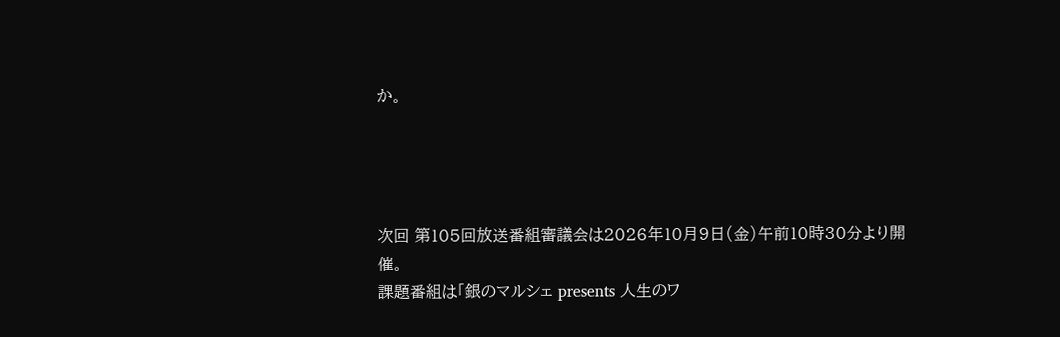か。




次回 第105回放送番組審議会は2026年10月9日(金)午前10時30分より開催。
課題番組は「銀のマルシェ presents 人生のワ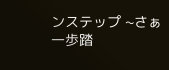ンステップ ~さぁ 一歩踏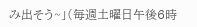み出そう~」(毎週土曜日午後6時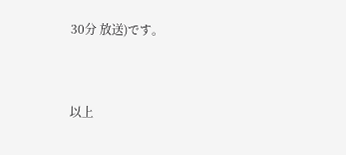30分 放送)です。


以上